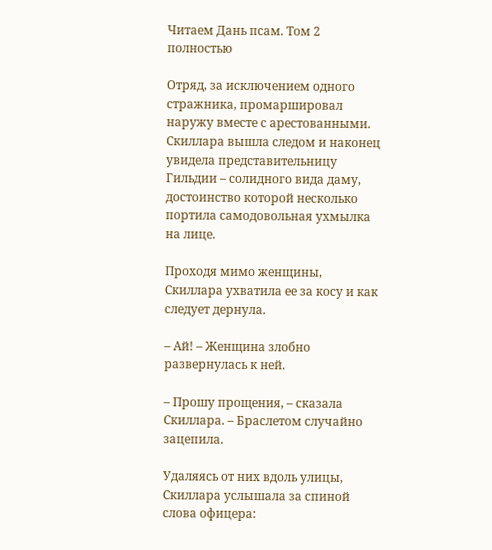Читаем Дань псам. Том 2 полностью

Отряд, за исключением одного стражника, промаршировал наружу вместе с арестованными. Скиллара вышла следом и наконец увидела представительницу Гильдии – солидного вида даму, достоинство которой несколько портила самодовольная ухмылка на лице.

Проходя мимо женщины, Скиллара ухватила ее за косу и как следует дернула.

– Ай! – Женщина злобно развернулась к ней.

– Прошу прощения, – сказала Скиллара. – Браслетом случайно зацепила.

Удаляясь от них вдоль улицы, Скиллара услышала за спиной слова офицера: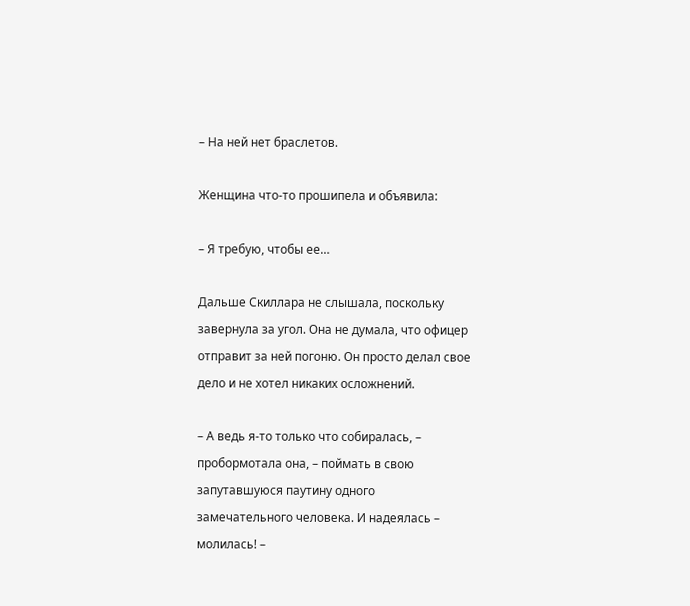– На ней нет браслетов.

Женщина что-то прошипела и объявила:

– Я требую, чтобы ее…

Дальше Скиллара не слышала, поскольку завернула за угол. Она не думала, что офицер отправит за ней погоню. Он просто делал свое дело и не хотел никаких осложнений.

– А ведь я-то только что собиралась, – пробормотала она, – поймать в свою запутавшуюся паутину одного замечательного человека. И надеялась – молилась! –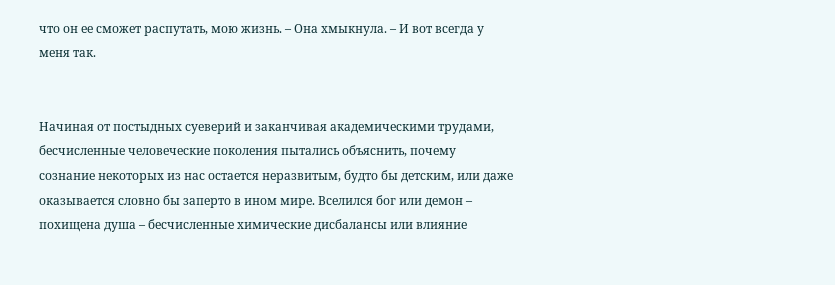что он ее сможет распутать, мою жизнь. – Она хмыкнула. – И вот всегда у меня так.


Начиная от постыдных суеверий и заканчивая академическими трудами, бесчисленные человеческие поколения пытались объяснить, почему сознание некоторых из нас остается неразвитым, будто бы детским, или даже оказывается словно бы заперто в ином мире. Вселился бог или демон – похищена душа – бесчисленные химические дисбалансы или влияние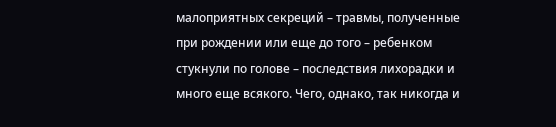малоприятных секреций – травмы, полученные при рождении или еще до того – ребенком стукнули по голове – последствия лихорадки и много еще всякого. Чего, однако, так никогда и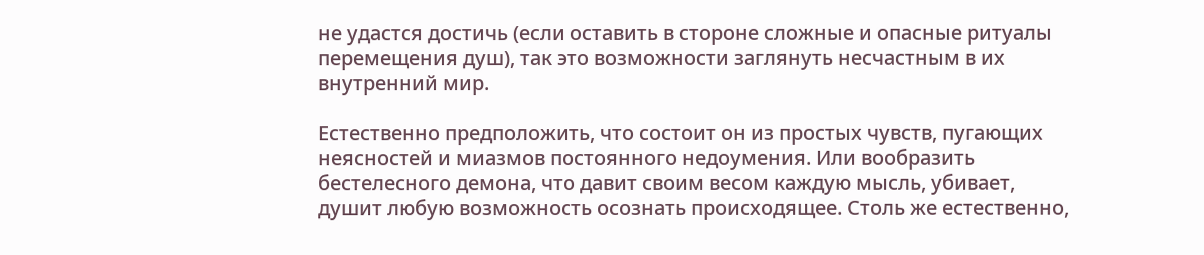не удастся достичь (если оставить в стороне сложные и опасные ритуалы перемещения душ), так это возможности заглянуть несчастным в их внутренний мир.

Естественно предположить, что состоит он из простых чувств, пугающих неясностей и миазмов постоянного недоумения. Или вообразить бестелесного демона, что давит своим весом каждую мысль, убивает, душит любую возможность осознать происходящее. Столь же естественно,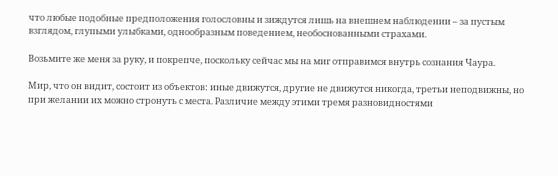что любые подобные предположения голословны и зиждутся лишь на внешнем наблюдении – за пустым взглядом, глупыми улыбками, однообразным поведением, необоснованными страхами.

Возьмите же меня за руку, и покрепче, поскольку сейчас мы на миг отправимся внутрь сознания Чаура.

Мир, что он видит, состоит из объектов: иные движутся, другие не движутся никогда, третьи неподвижны, но при желании их можно стронуть с места. Различие между этими тремя разновидностями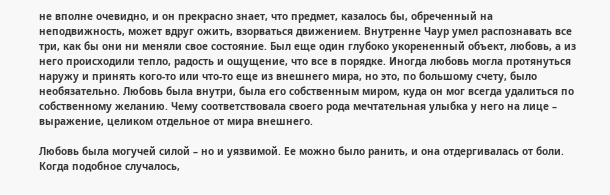не вполне очевидно, и он прекрасно знает, что предмет, казалось бы, обреченный на неподвижность, может вдруг ожить, взорваться движением. Внутренне Чаур умел распознавать все три, как бы они ни меняли свое состояние. Был еще один глубоко укорененный объект, любовь, а из него происходили тепло, радость и ощущение, что все в порядке. Иногда любовь могла протянуться наружу и принять кого-то или что-то еще из внешнего мира, но это, по большому счету, было необязательно. Любовь была внутри, была его собственным миром, куда он мог всегда удалиться по собственному желанию. Чему соответствовала своего рода мечтательная улыбка у него на лице – выражение, целиком отдельное от мира внешнего.

Любовь была могучей силой – но и уязвимой. Ее можно было ранить, и она отдергивалась от боли. Когда подобное случалось,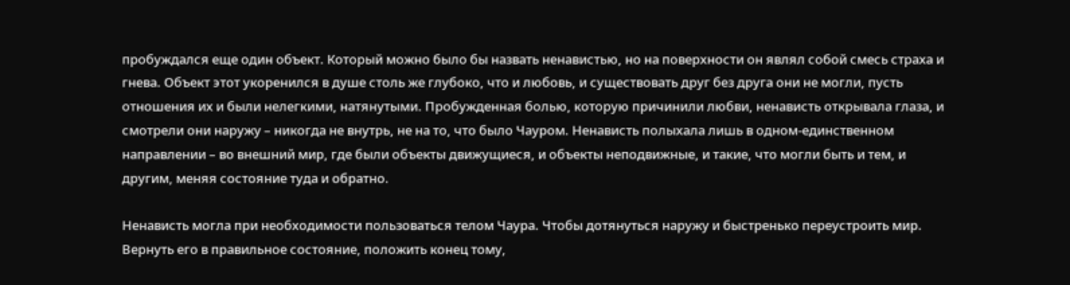пробуждался еще один объект. Который можно было бы назвать ненавистью, но на поверхности он являл собой смесь страха и гнева. Объект этот укоренился в душе столь же глубоко, что и любовь, и существовать друг без друга они не могли, пусть отношения их и были нелегкими, натянутыми. Пробужденная болью, которую причинили любви, ненависть открывала глаза, и смотрели они наружу – никогда не внутрь, не на то, что было Чауром. Ненависть полыхала лишь в одном-единственном направлении – во внешний мир, где были объекты движущиеся, и объекты неподвижные, и такие, что могли быть и тем, и другим, меняя состояние туда и обратно.

Ненависть могла при необходимости пользоваться телом Чаура. Чтобы дотянуться наружу и быстренько переустроить мир. Вернуть его в правильное состояние, положить конец тому,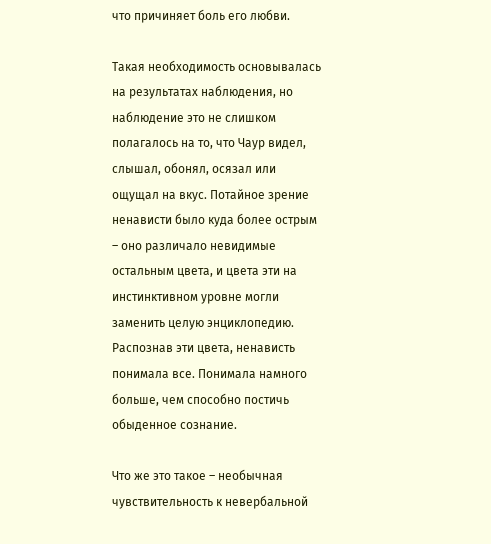что причиняет боль его любви.

Такая необходимость основывалась на результатах наблюдения, но наблюдение это не слишком полагалось на то, что Чаур видел, слышал, обонял, осязал или ощущал на вкус. Потайное зрение ненависти было куда более острым – оно различало невидимые остальным цвета, и цвета эти на инстинктивном уровне могли заменить целую энциклопедию. Распознав эти цвета, ненависть понимала все. Понимала намного больше, чем способно постичь обыденное сознание.

Что же это такое – необычная чувствительность к невербальной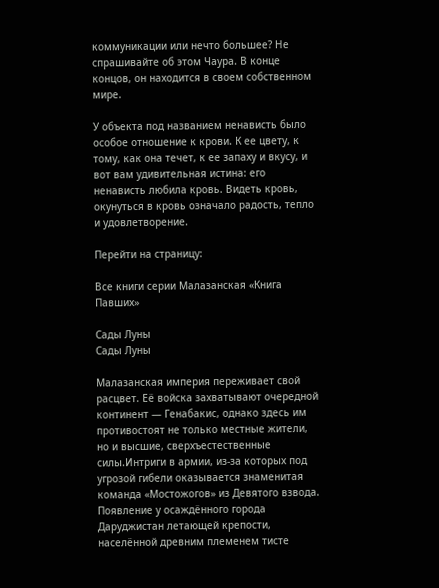коммуникации или нечто большее? Не спрашивайте об этом Чаура. В конце концов, он находится в своем собственном мире.

У объекта под названием ненависть было особое отношение к крови. К ее цвету, к тому, как она течет, к ее запаху и вкусу, и вот вам удивительная истина: его ненависть любила кровь. Видеть кровь, окунуться в кровь означало радость, тепло и удовлетворение.

Перейти на страницу:

Все книги серии Малазанская «Книга Павших»

Сады Луны
Сады Луны

Малазанская империя переживает свой расцвет. Её войска захватывают очередной континент — Генабакис, однако здесь им противостоят не только местные жители, но и высшие, сверхъестественные силы.Интриги в армии, из-за которых под угрозой гибели оказывается знаменитая команда «Мостожогов» из Девятого взвода. Появление у осаждённого города Даруджистан летающей крепости, населённой древним племенем тисте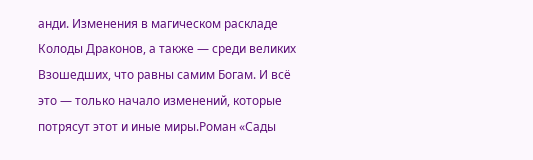анди. Изменения в магическом раскладе Колоды Драконов, а также — среди великих Взошедших, что равны самим Богам. И всё это — только начало изменений, которые потрясут этот и иные миры.Роман «Сады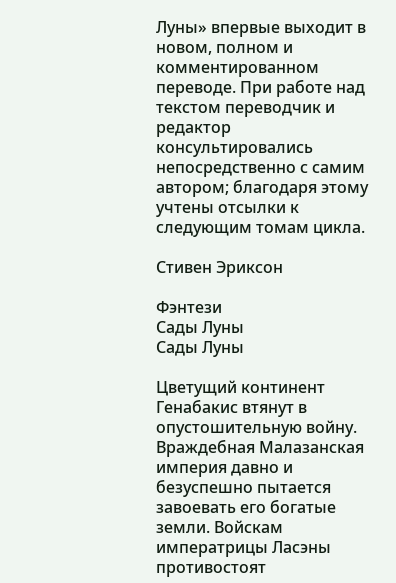Луны» впервые выходит в новом, полном и комментированном переводе. При работе над текстом переводчик и редактор консультировались непосредственно с самим автором; благодаря этому учтены отсылки к следующим томам цикла.

Стивен Эриксон

Фэнтези
Сады Луны
Сады Луны

Цветущий континент Генабакис втянут в опустошительную войну. Враждебная Малазанская империя давно и безуспешно пытается завоевать его богатые земли. Войскам императрицы Ласэны противостоят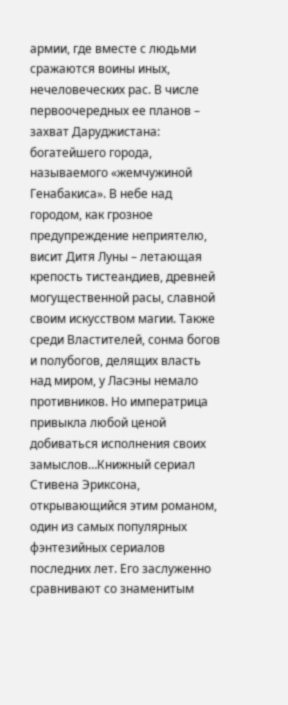армии, где вместе с людьми сражаются воины иных, нечеловеческих рас. В числе первоочередных ее планов – захват Даруджистана: богатейшего города, называемого «жемчужиной Генабакиса». В небе над городом, как грозное предупреждение неприятелю, висит Дитя Луны – летающая крепость тистеандиев, древней могущественной расы, славной своим искусством магии. Также среди Властителей, сонма богов и полубогов, делящих власть над миром, у Ласэны немало противников. Но императрица привыкла любой ценой добиваться исполнения своих замыслов…Книжный сериал Стивена Эриксона, открывающийся этим романом, один из самых популярных фэнтезийных сериалов последних лет. Его заслуженно сравнивают со знаменитым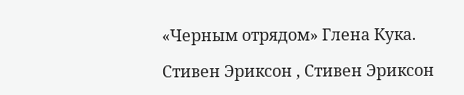«Черным отрядом» Глена Кука.

Стивен Эриксон , Стивен Эриксон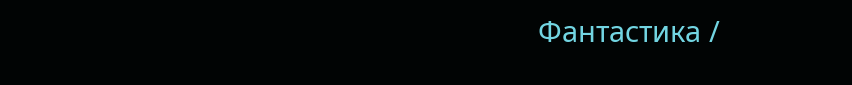Фантастика /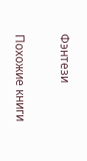Фэнтези

Похожие книги